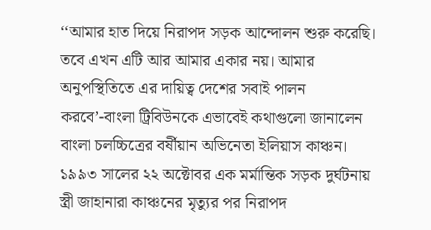‘‘আমার হাত দিয়ে নিরাপদ সড়ক আন্দোলন শুরু করেছি। তবে এখন এটি আর আমার একার নয়। আমার অনুপস্থিতিতে এর দায়িত্ব দেশের সবাই পালন করবে’-বাংলা ট্রিবিউনকে এভাবেই কথাগুলো জানালেন বাংলা চলচ্চিত্রের বর্ষীয়ান অভিনেতা ইলিয়াস কাঞ্চন।
১৯৯৩ সালের ২২ অক্টোবর এক মর্মান্তিক সড়ক দুর্ঘটনায় স্ত্রী জাহানারা কাঞ্চনের মৃত্যুর পর নিরাপদ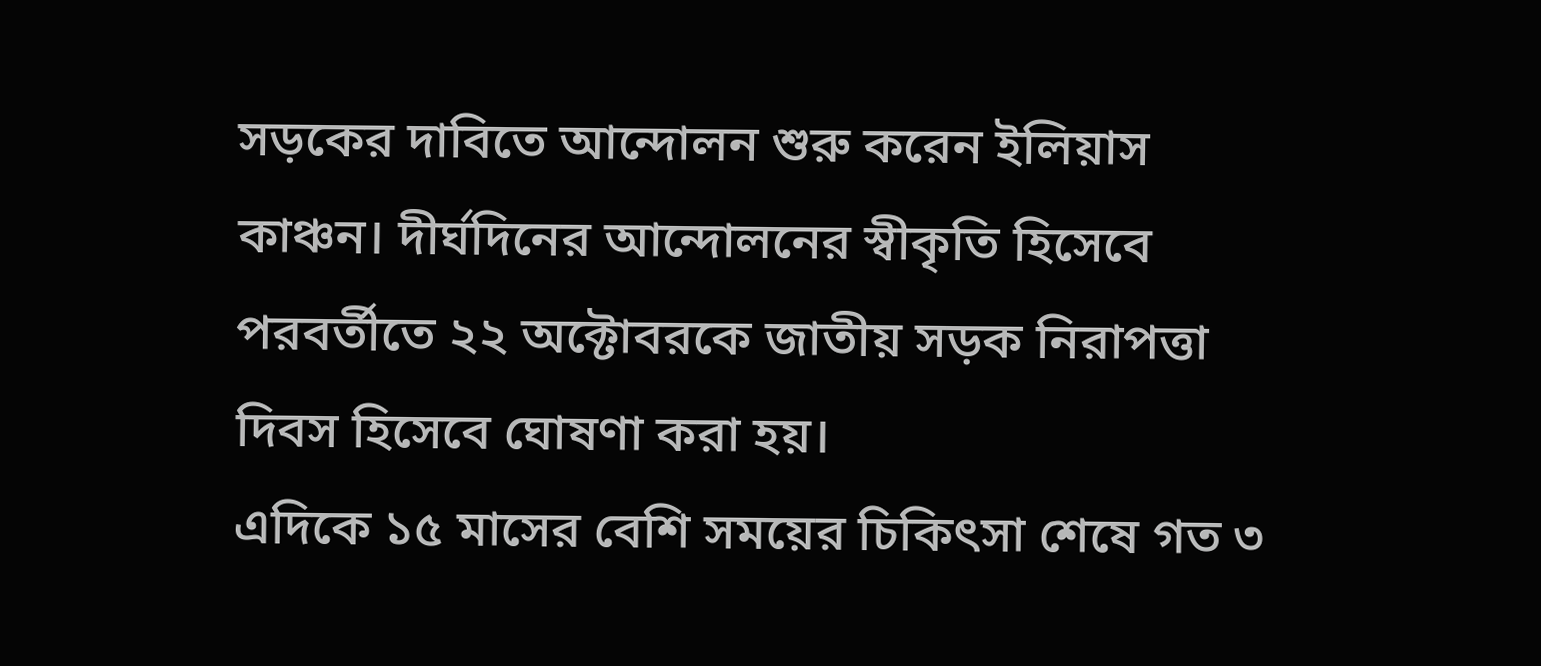সড়কের দাবিতে আন্দোলন শুরু করেন ইলিয়াস কাঞ্চন। দীর্ঘদিনের আন্দোলনের স্বীকৃতি হিসেবে পরবর্তীতে ২২ অক্টোবরকে জাতীয় সড়ক নিরাপত্তা দিবস হিসেবে ঘোষণা করা হয়।
এদিকে ১৫ মাসের বেশি সময়ের চিকিৎসা শেষে গত ৩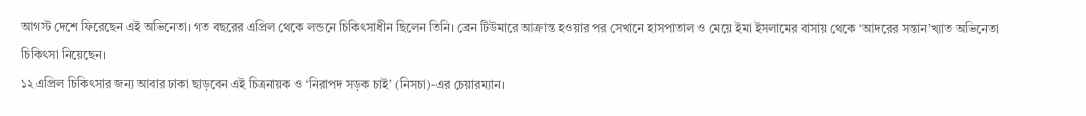আগস্ট দেশে ফিরেছেন এই অভিনেতা। গত বছরের এপ্রিল থেকে লন্ডনে চিকিৎসাধীন ছিলেন তিনি। ব্রেন টিউমারে আক্রান্ত হওয়ার পর সেখানে হাসপাতাল ও মেয়ে ইমা ইসলামের বাসায় থেকে ‘আদরের সন্তান’খ্যাত অভিনেতা চিকিৎসা নিয়েছেন।
১২ এপ্রিল চিকিৎসার জন্য আবার ঢাকা ছাড়বেন এই চিত্রনায়ক ও ‘নিরাপদ সড়ক চাই’ (নিসচা)-এর চেয়ারম্যান।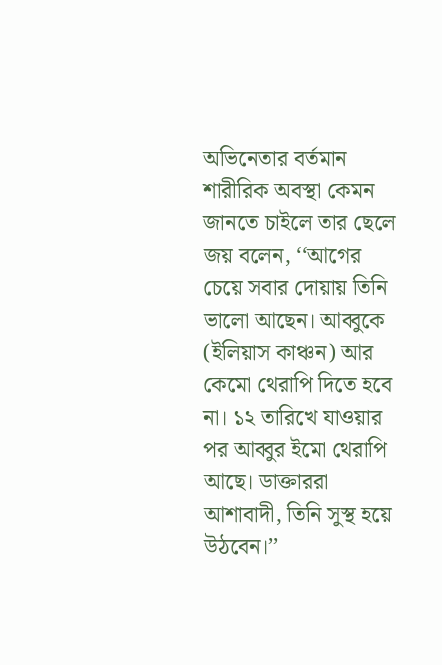অভিনেতার বর্তমান শারীরিক অবস্থা কেমন জানতে চাইলে তার ছেলে জয় বলেন, ‘‘আগের চেয়ে সবার দোয়ায় তিনি ভালো আছেন। আব্বুকে (ইলিয়াস কাঞ্চন) আর কেমো থেরাপি দিতে হবে না। ১২ তারিখে যাওয়ার পর আব্বুর ইমো থেরাপি আছে। ডাক্তাররা আশাবাদী, তিনি সুস্থ হয়ে উঠবেন।’’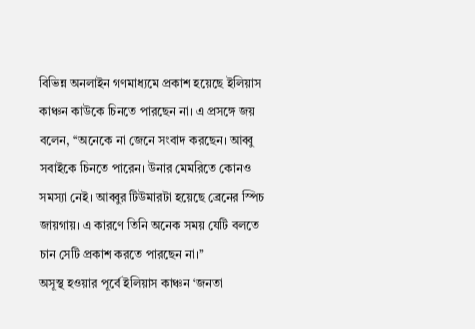বিভিন্ন অনলাইন গণমাধ্যমে প্রকাশ হয়েছে ইলিয়াস কাঞ্চন কাউকে চিনতে পারছেন না। এ প্রসঙ্গে জয় বলেন, ‘‘অনেকে না জেনে সংবাদ করছেন। আব্বু সবাইকে চিনতে পারেন। উনার মেমরিতে কোনও সমস্যা নেই। আব্বুর টিউমারটা হয়েছে ব্রেনের স্পিচ জায়গায়। এ কারণে তিনি অনেক সময় যেটি বলতে চান সেটি প্রকাশ করতে পারছেন না।’’
অসূস্থ হওয়ার পূর্বে ইলিয়াস কাঞ্চন ‘জনতা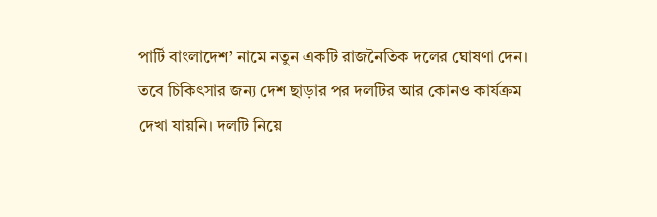পার্টি বাংলাদেশ’ নামে নতুন একটি রাজনৈতিক দলের ঘোষণা দেন।
তবে চিকিৎসার জন্য দেশ ছাড়ার পর দলটির আর কোনও কার্যক্রম দেখা যায়নি। দলটি নিয়ে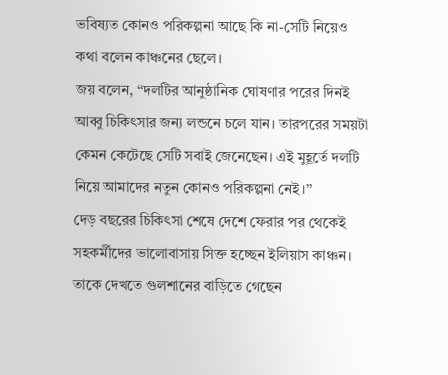ভবিষ্যত কোনও পরিকল্পনা আছে কি না-সেটি নিয়েও কথা বলেন কাঞ্চনের ছেলে।
জয় বলেন, ‘‘দলটির আনুষ্ঠানিক ঘোষণার পরের দিনই আব্বু চিকিৎসার জন্য লন্ডনে চলে যান। তারপরের সময়টা কেমন কেটেছে সেটি সবাই জেনেছেন। এই মুহূর্তে দলটি নিয়ে আমাদের নতুন কোনও পরিকল্পনা নেই।’’
দেড় বছরের চিকিৎসা শেষে দেশে ফেরার পর থেকেই সহকর্মীদের ভালোবাসায় সিক্ত হচ্ছেন ইলিয়াস কাঞ্চন। তাকে দেখতে গুলশানের বাড়িতে গেছেন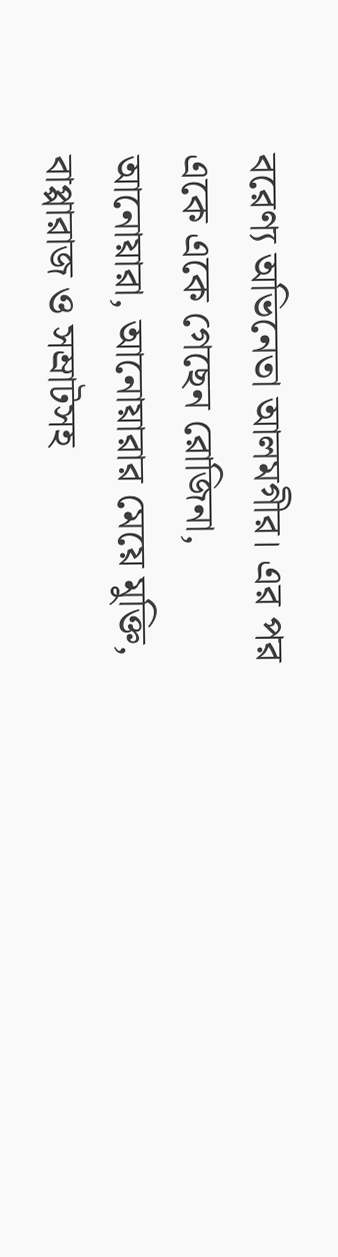বরেণ্য অভিনেতা আলমগীর। এর পর একে একে গেছেন রোজিনা, আনোয়ারা, আনোয়ারার মেয়ে মুক্তি, বাপ্পারাজ ও সম্রাটসহ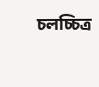চলচ্চিত্র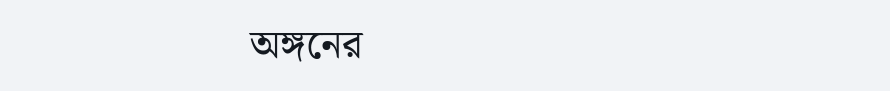অঙ্গনের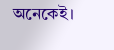অনেকেই।